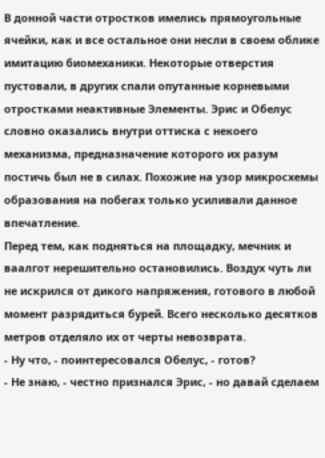В донной части отростков имелись прямоугольные ячейки, как и все остальное они несли в своем облике имитацию биомеханики. Некоторые отверстия пустовали, в других спали опутанные корневыми отростками неактивные Элементы. Эрис и Обелус словно оказались внутри оттиска с некоего механизма, предназначение которого их разум постичь был не в силах. Похожие на узор микросхемы образования на побегах только усиливали данное впечатление.
Перед тем, как подняться на площадку, мечник и ваалгот нерешительно остановились. Воздух чуть ли не искрился от дикого напряжения, готового в любой момент разрядиться бурей. Всего несколько десятков метров отделяло их от черты невозврата.
- Ну что, - поинтересовался Обелус, - готов?
- Не знаю, - честно признался Эрис, - но давай сделаем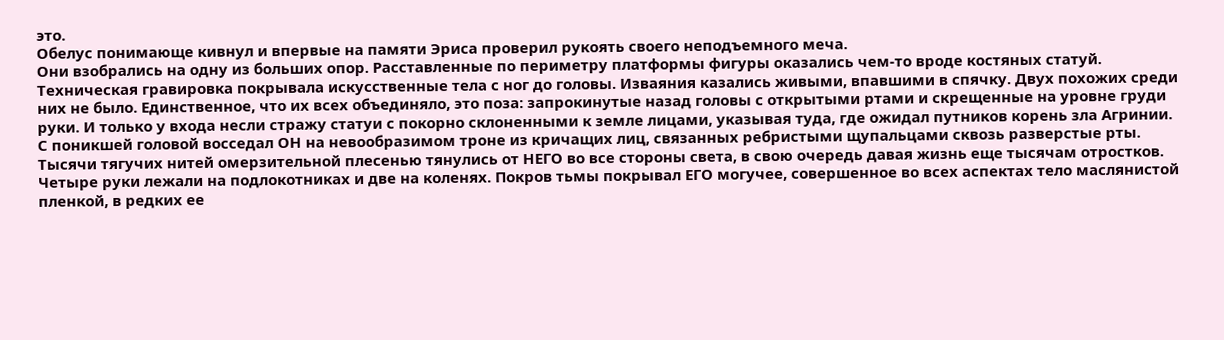это.
Обелус понимающе кивнул и впервые на памяти Эриса проверил рукоять своего неподъемного меча.
Они взобрались на одну из больших опор. Расставленные по периметру платформы фигуры оказались чем-то вроде костяных статуй. Техническая гравировка покрывала искусственные тела с ног до головы. Изваяния казались живыми, впавшими в спячку. Двух похожих среди них не было. Единственное, что их всех объединяло, это поза: запрокинутые назад головы с открытыми ртами и скрещенные на уровне груди руки. И только у входа несли стражу статуи с покорно склоненными к земле лицами, указывая туда, где ожидал путников корень зла Агринии.
С поникшей головой восседал ОН на невообразимом троне из кричащих лиц, связанных ребристыми щупальцами сквозь разверстые рты. Тысячи тягучих нитей омерзительной плесенью тянулись от НЕГО во все стороны света, в свою очередь давая жизнь еще тысячам отростков. Четыре руки лежали на подлокотниках и две на коленях. Покров тьмы покрывал ЕГО могучее, совершенное во всех аспектах тело маслянистой пленкой, в редких ее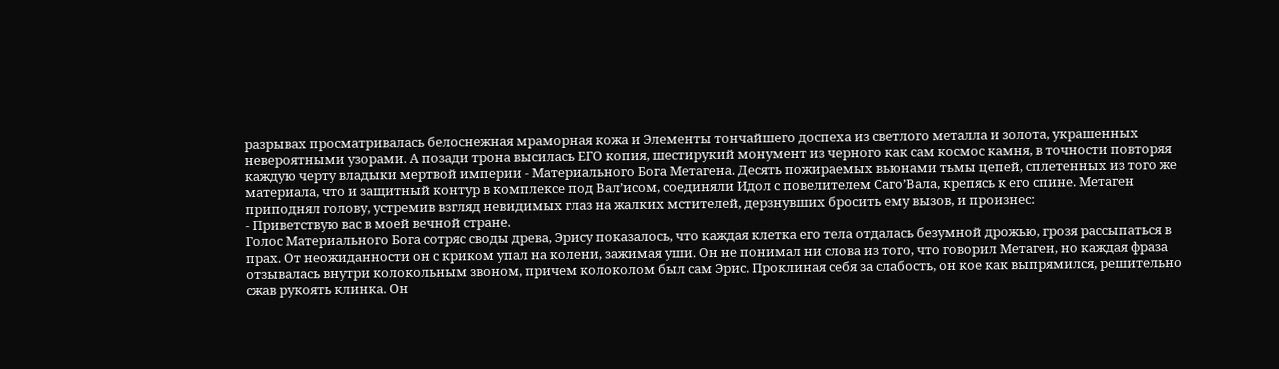разрывах просматривалась белоснежная мраморная кожа и Элементы тончайшего доспеха из светлого металла и золота, украшенных невероятными узорами. А позади трона высилась ЕГО копия, шестирукий монумент из черного как сам космос камня, в точности повторяя каждую черту владыки мертвой империи - Материального Бога Метагена. Десять пожираемых вьюнами тьмы цепей, сплетенных из того же материала, что и защитный контур в комплексе под Вал’исом, соединяли Идол с повелителем Саго’Вала, крепясь к его спине. Метаген приподнял голову, устремив взгляд невидимых глаз на жалких мстителей, дерзнувших бросить ему вызов, и произнес:
- Приветствую вас в моей вечной стране.
Голос Материального Бога сотряс своды древа, Эрису показалось, что каждая клетка его тела отдалась безумной дрожью, грозя рассыпаться в прах. От неожиданности он с криком упал на колени, зажимая уши. Он не понимал ни слова из того, что говорил Метаген, но каждая фраза отзывалась внутри колокольным звоном, причем колоколом был сам Эрис. Проклиная себя за слабость, он кое как выпрямился, решительно сжав рукоять клинка. Он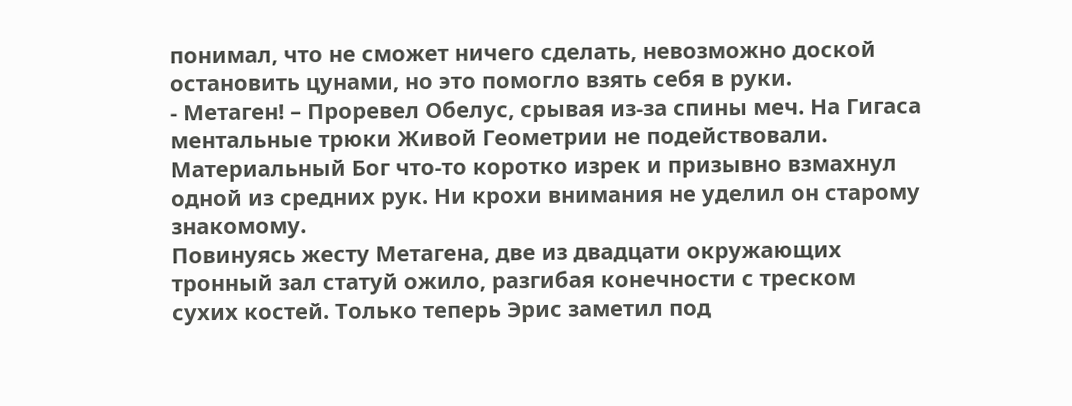понимал, что не сможет ничего сделать, невозможно доской остановить цунами, но это помогло взять себя в руки.
- Метаген! – Проревел Обелус, срывая из-за спины меч. На Гигаса ментальные трюки Живой Геометрии не подействовали.
Материальный Бог что-то коротко изрек и призывно взмахнул одной из средних рук. Ни крохи внимания не уделил он старому знакомому.
Повинуясь жесту Метагена, две из двадцати окружающих тронный зал статуй ожило, разгибая конечности с треском сухих костей. Только теперь Эрис заметил под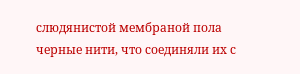слюдянистой мембраной пола черные нити, что соединяли их с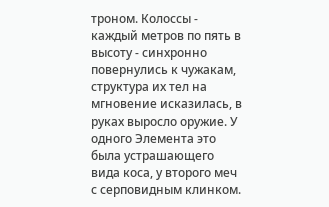троном. Колоссы - каждый метров по пять в высоту - синхронно повернулись к чужакам, структура их тел на мгновение исказилась, в руках выросло оружие. У одного Элемента это была устрашающего вида коса, у второго меч с серповидным клинком.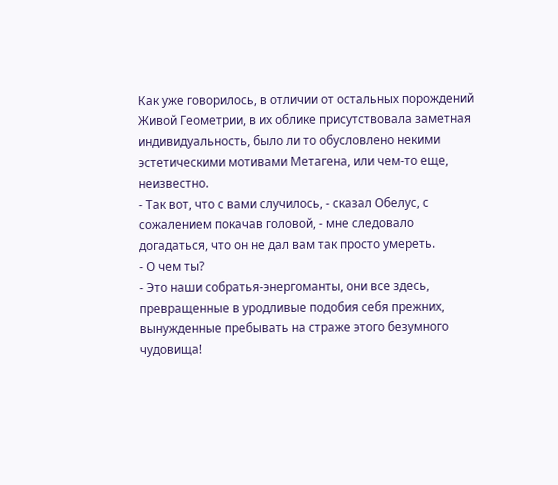Как уже говорилось, в отличии от остальных порождений Живой Геометрии, в их облике присутствовала заметная индивидуальность, было ли то обусловлено некими эстетическими мотивами Метагена, или чем-то еще, неизвестно.
- Так вот, что с вами случилось, - сказал Обелус, с сожалением покачав головой, - мне следовало догадаться, что он не дал вам так просто умереть.
- О чем ты?
- Это наши собратья-энергоманты, они все здесь, превращенные в уродливые подобия себя прежних, вынужденные пребывать на страже этого безумного чудовища!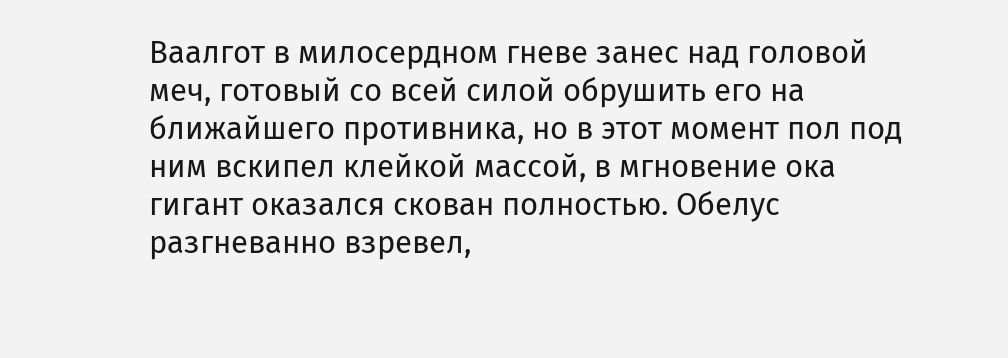Ваалгот в милосердном гневе занес над головой меч, готовый со всей силой обрушить его на ближайшего противника, но в этот момент пол под ним вскипел клейкой массой, в мгновение ока гигант оказался скован полностью. Обелус разгневанно взревел,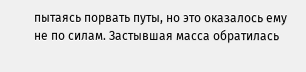пытаясь порвать путы, но это оказалось ему не по силам. Застывшая масса обратилась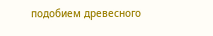подобием древесного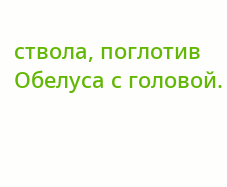ствола, поглотив Обелуса с головой.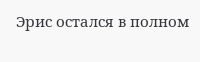Эрис остался в полном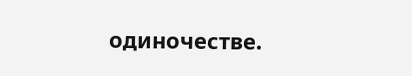одиночестве.